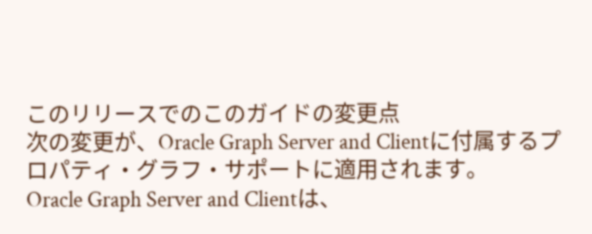このリリースでのこのガイドの変更点
次の変更が、Oracle Graph Server and Clientに付属するプロパティ・グラフ・サポートに適用されます。
Oracle Graph Server and Clientは、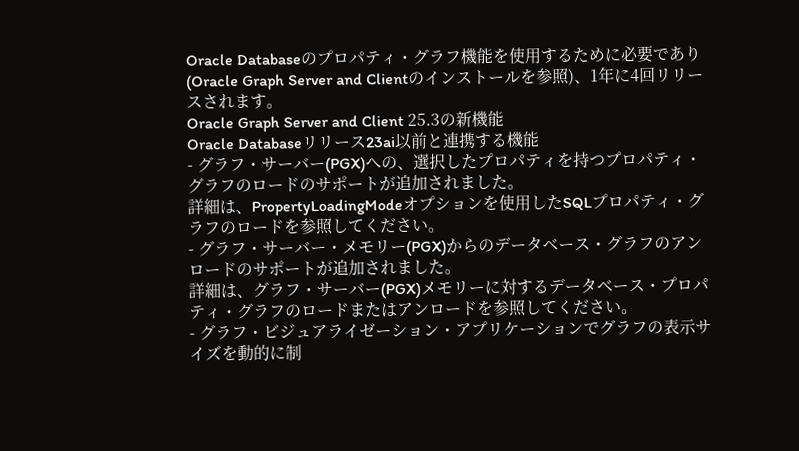Oracle Databaseのプロパティ・グラフ機能を使用するために必要であり(Oracle Graph Server and Clientのインストールを参照)、1年に4回リリースされます。
Oracle Graph Server and Client 25.3の新機能
Oracle Databaseリリース23ai以前と連携する機能
- グラフ・サーバー(PGX)への、選択したプロパティを持つプロパティ・グラフのロードのサポートが追加されました。
詳細は、PropertyLoadingModeオプションを使用したSQLプロパティ・グラフのロードを参照してください。
- グラフ・サーバー・メモリー(PGX)からのデータベース・グラフのアンロードのサポートが追加されました。
詳細は、グラフ・サーバー(PGX)メモリーに対するデータベース・プロパティ・グラフのロードまたはアンロードを参照してください。
- グラフ・ビジュアライゼーション・アプリケーションでグラフの表示サイズを動的に制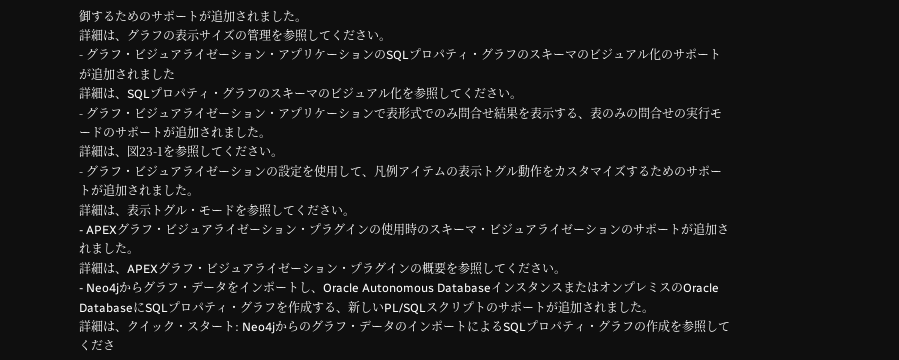御するためのサポートが追加されました。
詳細は、グラフの表示サイズの管理を参照してください。
- グラフ・ビジュアライゼーション・アプリケーションのSQLプロパティ・グラフのスキーマのビジュアル化のサポートが追加されました
詳細は、SQLプロパティ・グラフのスキーマのビジュアル化を参照してください。
- グラフ・ビジュアライゼーション・アプリケーションで表形式でのみ問合せ結果を表示する、表のみの問合せの実行モードのサポートが追加されました。
詳細は、図23-1を参照してください。
- グラフ・ビジュアライゼーションの設定を使用して、凡例アイテムの表示トグル動作をカスタマイズするためのサポートが追加されました。
詳細は、表示トグル・モードを参照してください。
- APEXグラフ・ビジュアライゼーション・プラグインの使用時のスキーマ・ビジュアライゼーションのサポートが追加されました。
詳細は、APEXグラフ・ビジュアライゼーション・プラグインの概要を参照してください。
- Neo4jからグラフ・データをインポートし、Oracle Autonomous DatabaseインスタンスまたはオンプレミスのOracle DatabaseにSQLプロパティ・グラフを作成する、新しいPL/SQLスクリプトのサポートが追加されました。
詳細は、クイック・スタート: Neo4jからのグラフ・データのインポートによるSQLプロパティ・グラフの作成を参照してくださ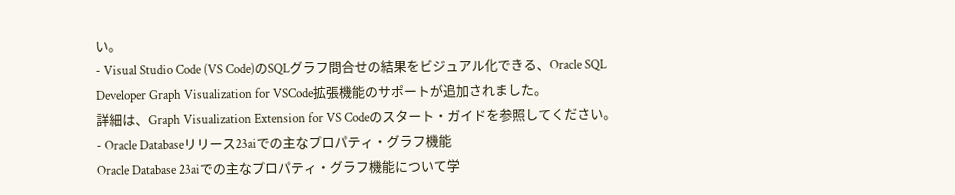い。
- Visual Studio Code (VS Code)のSQLグラフ問合せの結果をビジュアル化できる、Oracle SQL Developer Graph Visualization for VSCode拡張機能のサポートが追加されました。
詳細は、Graph Visualization Extension for VS Codeのスタート・ガイドを参照してください。
- Oracle Databaseリリース23aiでの主なプロパティ・グラフ機能
Oracle Database 23aiでの主なプロパティ・グラフ機能について学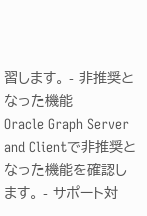習します。 - 非推奨となった機能
Oracle Graph Server and Clientで非推奨となった機能を確認します。 - サポート対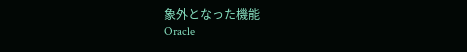象外となった機能
Oracle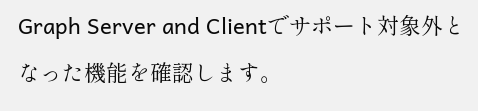Graph Server and Clientでサポート対象外となった機能を確認します。